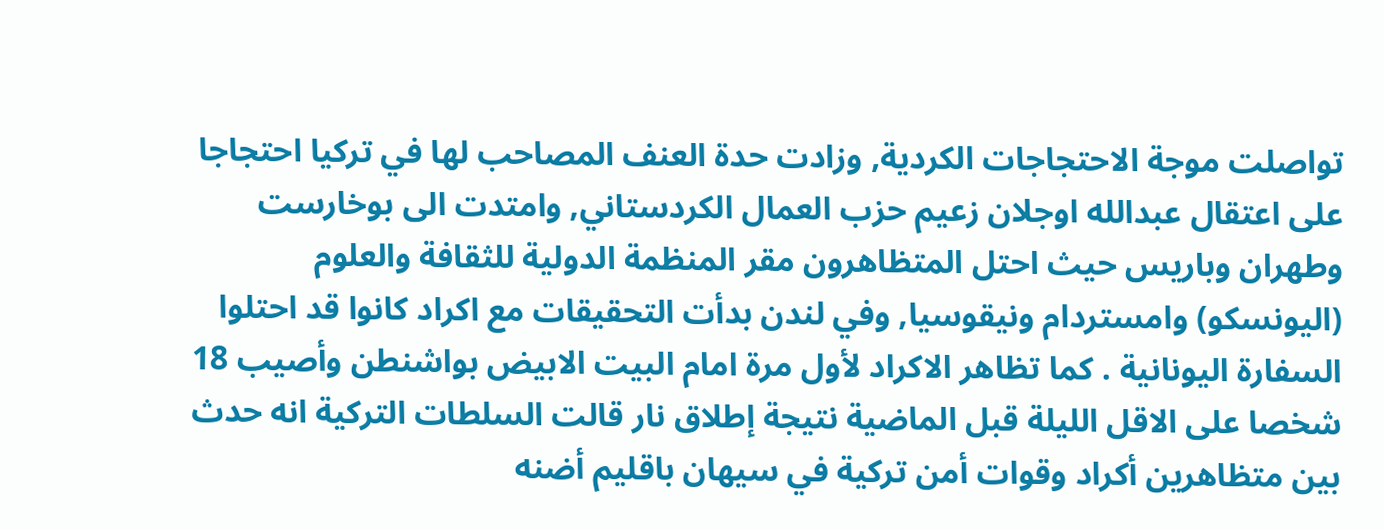تواصلت موجة الاحتجاجات الكردية, وزادت حدة العنف المصاحب لها في تركيا احتجاجا على اعتقال عبدالله اوجلان زعيم حزب العمال الكردستاني, وامتدت الى بوخارست وطهران وباريس حيث احتل المتظاهرون مقر المنظمة الدولية للثقافة والعلوم (اليونسكو) وامستردام ونيقوسيا, وفي لندن بدأت التحقيقات مع اكراد كانوا قد احتلوا السفارة اليونانية . كما تظاهر الاكراد لأول مرة امام البيت الابيض بواشنطن وأصيب 18 شخصا على الاقل الليلة قبل الماضية نتيجة إطلاق نار قالت السلطات التركية انه حدث بين متظاهرين أكراد وقوات أمن تركية في سيهان باقليم أضنه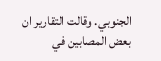الجنوبي. وقالت التقارير ان بعض المصابين في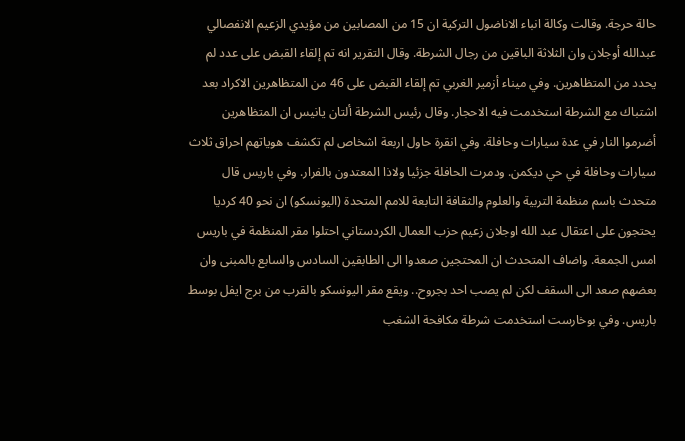حالة حرجة. وقالت وكالة انباء الاناضول التركية ان 15 من المصابين من مؤيدي الزعيم الانفصالي عبدالله أوجلان وان الثلاثة الباقين من رجال الشرطة. وقال التقرير انه تم إلقاء القبض على عدد لم يحدد من المتظاهرين. وفي ميناء أزمير الغربي تم إلقاء القبض على 46 من المتظاهرين الاكراد بعد اشتباك مع الشرطة استخدمت فيه الاحجار. وقال رئيس الشرطة ألتان يانيس ان المتظاهرين أضرموا النار في عدة سيارات وحافلة. وفي انقرة حاول اربعة اشخاص لم تكشف هوياتهم احراق ثلاث سيارات وحافلة في حي ديكمن. ودمرت الحافلة جزئيا ولاذا المعتدون بالفرار. وفي باريس قال متحدث باسم منظمة التربية والعلوم والثقافة التابعة للامم المتحدة (اليونسكو) ان نحو 40 كرديا يحتجون على اعتقال عبد الله اوجلان زعيم حزب العمال الكردستاني احتلوا مقر المنظمة في باريس امس الجمعة. واضاف المتحدث ان المحتجين صعدوا الى الطابقين السادس والسابع بالمبنى وان بعضهم صعد الى السقف لكن لم يصب احد بجروح.. ويقع مقر اليونسكو بالقرب من برج ايفل بوسط باريس. وفي بوخارست استخدمت شرطة مكافحة الشغب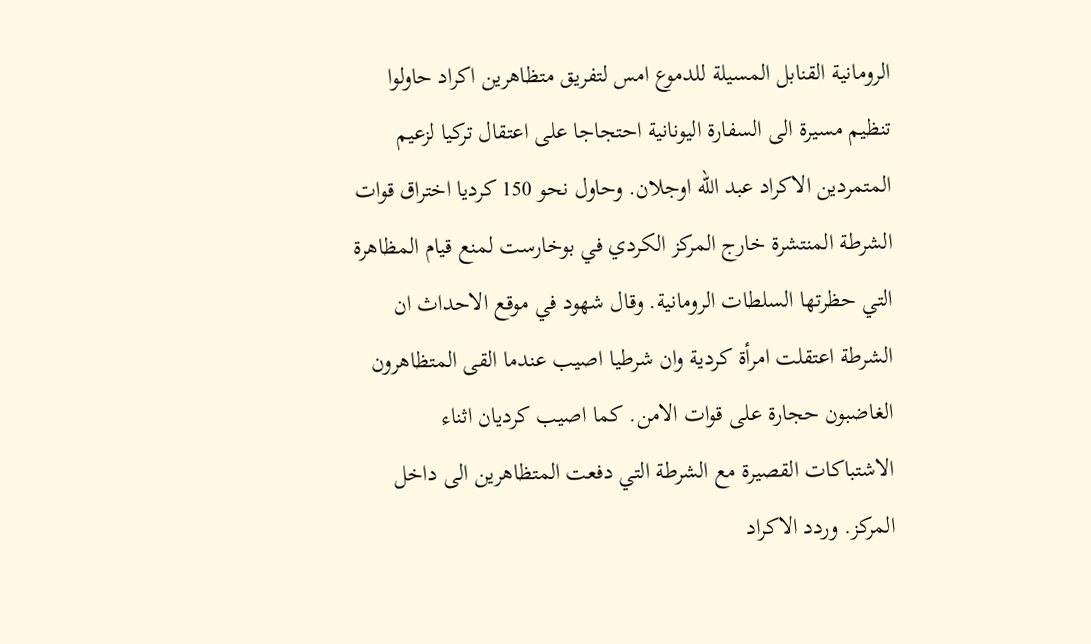الرومانية القنابل المسيلة للدموع امس لتفريق متظاهرين اكراد حاولوا تنظيم مسيرة الى السفارة اليونانية احتجاجا على اعتقال تركيا لزعيم المتمردين الاكراد عبد الله اوجلان. وحاول نحو 150 كرديا اختراق قوات الشرطة المنتشرة خارج المركز الكردي في بوخارست لمنع قيام المظاهرة التي حظرتها السلطات الرومانية. وقال شهود في موقع الاحداث ان الشرطة اعتقلت امرأة كردية وان شرطيا اصيب عندما القى المتظاهرون الغاضبون حجارة على قوات الامن. كما اصيب كرديان اثناء الاشتباكات القصيرة مع الشرطة التي دفعت المتظاهرين الى داخل المركز. وردد الاكراد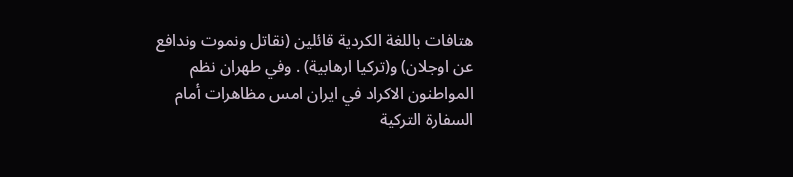هتافات باللغة الكردية قائلين (نقاتل ونموت وندافع عن اوجلان) و(تركيا ارهابية) . وفي طهران نظم المواطنون الاكراد في ايران امس مظاهرات أمام السفارة التركية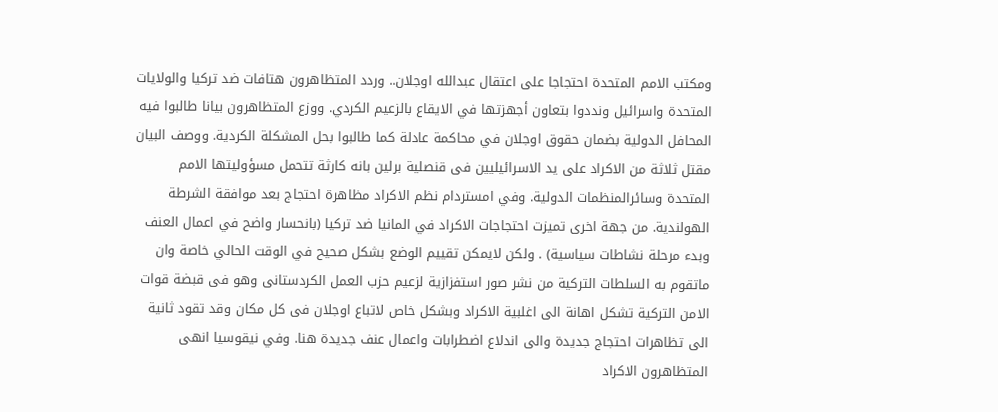ومكتب الامم المتحدة احتجاجا على اعتقال عبدالله اوجلان.. وردد المتظاهرون هتافات ضد تركيا والولايات المتحدة واسرائيل ونددوا بتعاون أجهزتها في الايقاع بالزعيم الكردي. ووزع المتظاهرون بيانا طالبوا فيه المحافل الدولية بضمان حقوق اوجلان في محاكمة عادلة كما طالبوا بحل المشكلة الكردية. ووصف البيان مقتل ثلاثة من الاكراد على يد الاسرائيليين فى قنصلية برلين بانه كارثة تتحمل مسؤوليتها الامم المتحدة وسائرالمنظمات الدولية. وفي امستردام نظم الاكراد مظاهرة احتجاج بعد موافقة الشرطة الهولندية. من جهة اخرى تميزت احتجاجات الاكراد في المانيا ضد تركيا (بانحسار واضح في اعمال العنف وبدء مرحلة نشاطات سياسية) . ولكن لايمكن تقييم الوضع بشكل صحيح في الوقت الحالي خاصة وان ماتقوم به السلطات التركية من نشر صور استفزازية لزعيم حزب العمل الكردستانى وهو فى قبضة قوات الامن التركية تشكل اهانة الى اغلبية الاكراد وبشكل خاص لاتباع اوجلان فى كل مكان وقد تقود ثانية الى تظاهرات احتجاج جديدة والى اندلاع اضطرابات واعمال عنف جديدة هنا. وفي نيقوسيا انهى المتظاهرون الاكراد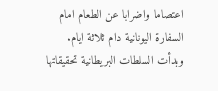اعتصاما واضرابا عن الطعام امام السفارة اليونانية دام ثلاثة ايام. وبدأت السلطات البريطانية تحقيقاتها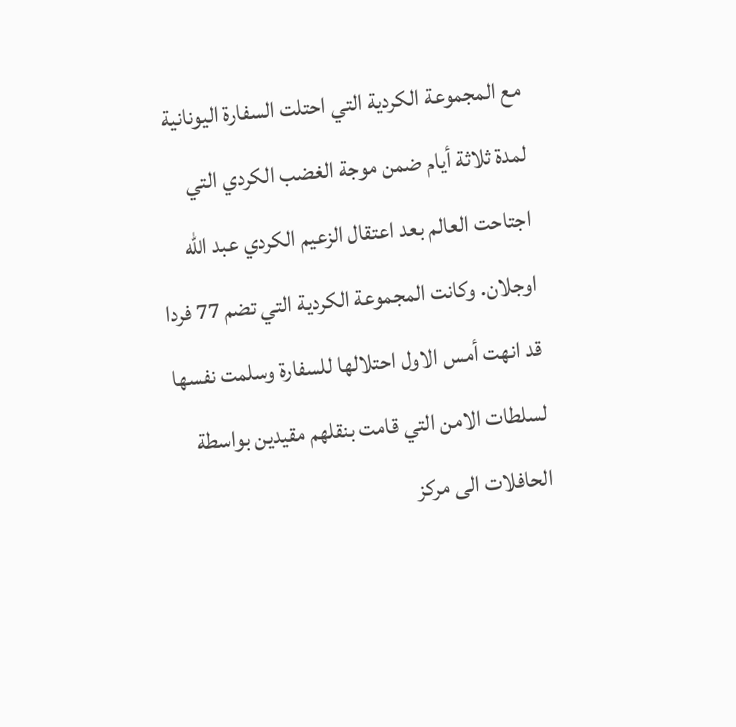مع المجموعة الكردية التي احتلت السفارة اليونانية لمدة ثلاثة أيام ضمن موجة الغضب الكردي التي اجتاحت العالم بعد اعتقال الزعيم الكردي عبد الله اوجلان. وكانت المجموعة الكردية التي تضم 77 فردا قد انهت أمس الاول احتلالها للسفارة وسلمت نفسها لسلطات الامن التي قامت بنقلهم مقيدين بواسطة الحافلات الى مركز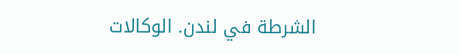الشرطة في لندن. الوكالات